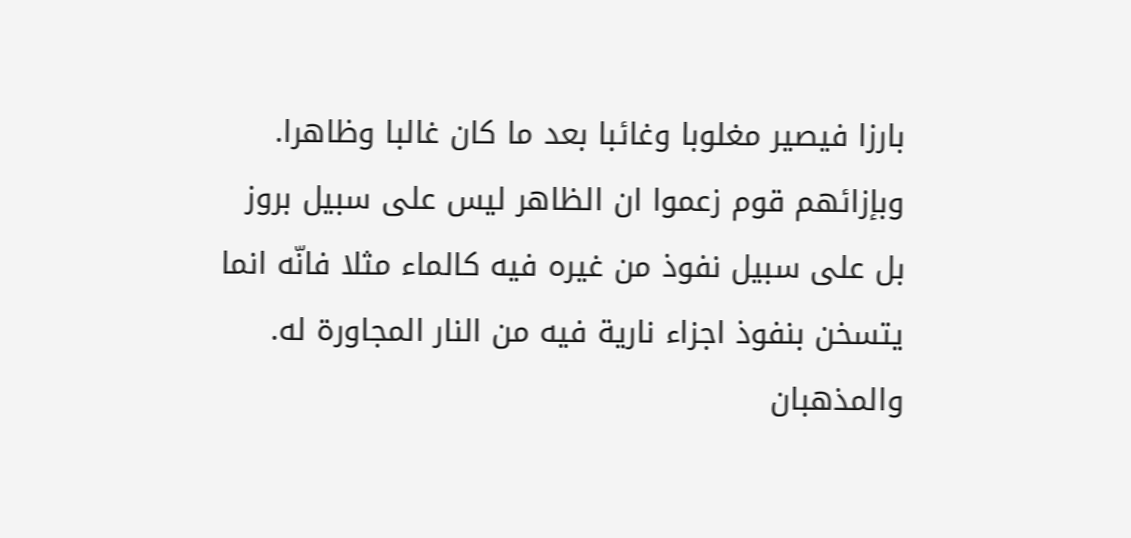بارزا فيصير مغلوبا وغائبا بعد ما كان غالبا وظاهرا.
وبإزائهم قوم زعموا ان الظاهر ليس على سبيل بروز بل على سبيل نفوذ من غيره فيه كالماء مثلا فانّه انما يتسخن بنفوذ اجزاء نارية فيه من النار المجاورة له.
والمذهبان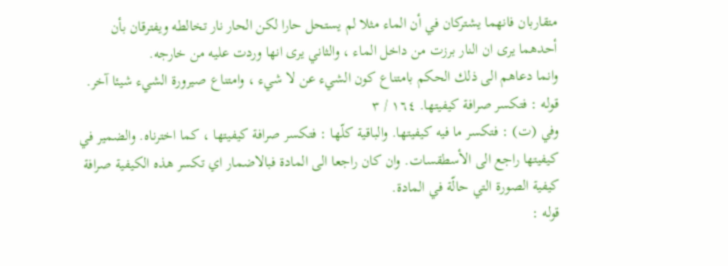متقاربان فانهما يشتركان في أن الماء مثلا لم يستحل حارا لكن الحار نار تخالطه ويفترقان بأن أحدهما يرى ان النار برزت من داخل الماء ، والثاني يرى انها وردت عليه من خارجه.
وانما دعاهم الى ذلك الحكم بامتناع كون الشيء عن لا شيء ، وامتناع صيرورة الشيء شيئا آخر.
قوله : فتكسر صرافة كيفيتها. ١٦٤ / ٣
وفي (ت) : فتكسر ما فيه كيفيتها. والباقية كلّها : فتكسر صرافة كيفيتها ، كما اخترناه. والضمير في كيفيتها راجع الى الأسطقسات. وان كان راجعا الى المادة فبالاضمار اي تكسر هذه الكيفية صرافة كيفية الصورة التي حالّة في المادة.
قوله :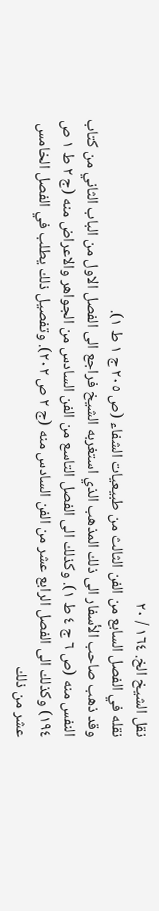نقل الشيخ الخ. ١٦٤ / ٢٠
نقله في الفصل السابع من الفن الثالث من طبيعيات الشفاء (ص ٢٠٥ ج ١ ط ١).
وقد ذهب صاحب الأسفار الى ذلك المذهب الذي استغربه الشيخ فراجع الى الفصل الاول من الباب الثاني من كتاب النفس منه (ص ٦ ج ٤ ط ١). وكذلك الى الفصل التاسع من الفن السادس من الجواهر والاعراض منه (ج ٢ ط ١ ص ١٩٤) وكذلك الى الفصل الرابع عشر من الفن السادس منه (ج ٢ ص ٢٠٢). وتفصيل ذلك يطلب في الفصل الخامس عشر من ذلك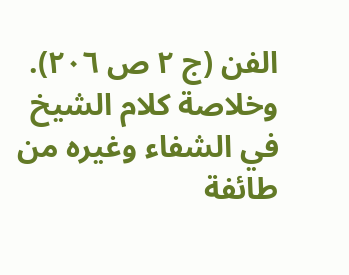الفن (ج ٢ ص ٢٠٦).
وخلاصة كلام الشيخ في الشفاء وغيره من طائفة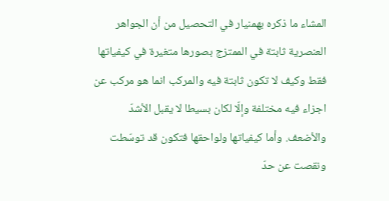المشاء ما ذكره بهمنيار في التحصيل من أن الجواهر العنصرية ثابتة في الممتزج بصورها متغيرة في كيفياتها فقط وكيف لا تكون ثابتة فيه والمركب انما هو مركب عن اجزاء فيه مختلفة وإلّا لكان بسيطا لا يقبل الأشدّ والأضعف. وأما كيفياتها ولواحقها فتكون قد توسّطت ونقصت عن حدّ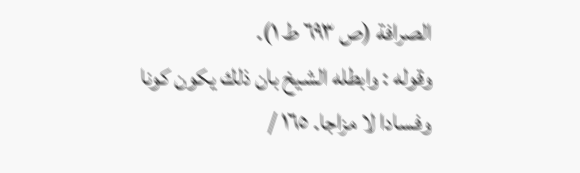الصرافة (ص ٦٩٣ ط ١).
وقوله : وابطله الشيخ بان ذلك يكون كونا وفسادا لا مزاجا. ١٦٥ /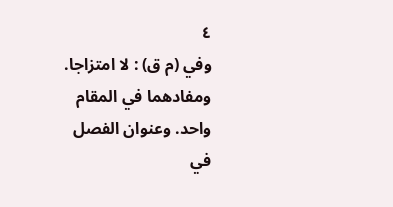٤
وفي (م ق) : لا امتزاجا. ومفادهما في المقام واحد. وعنوان الفصل في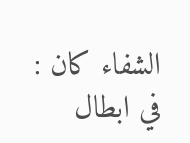الشفاء كان : في ابطال